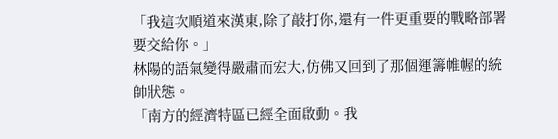「我這次順道來漢東,除了敲打你,還有一件更重要的戰略部署要交給你。」
林陽的語氣變得嚴肅而宏大,仿佛又回到了那個運籌帷幄的統帥狀態。
「南方的經濟特區已經全面啟動。我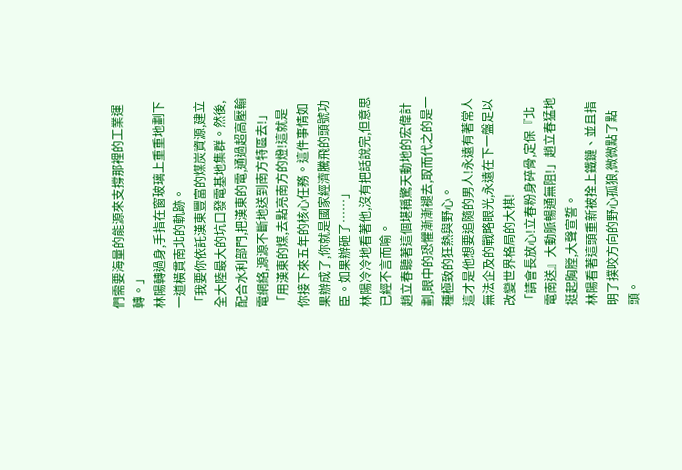們需要海量的能源來支撐那裡的工業運轉。」
林陽轉過身,手指在窗玻璃上重重地劃下一道橫貫南北的軌跡。
「我要你依託漢東豐富的煤炭資源,建立全大陸最大的坑口發電基地集群。然後,配合水利部門,把漢東的電,通過超高壓輸電網絡,源源不斷地送到南方特區去!」
「用漢東的煤,去點亮南方的燈!這就是你接下來五年的核心任務。這件事情如果辦成了,你就是國家經濟騰飛的頭號功臣。如果辦砸了……」
林陽冷冷地看著他,沒有把話說完,但意思已經不言而喻。
趙立春聽著這個堪稱驚天動地的宏偉計劃,眼中的恐懼漸漸褪去,取而代之的是一種極致的狂熱與野心。
這才是他想要追隨的男人!永遠有著常人無法企及的戰略眼光,永遠在下一盤足以改變世界格局的大棋!
「請會長放心!立春粉身碎骨,定保『北電南送』大動脈暢通無阻!」趙立春猛地挺起胸膛,大聲宣誓。
林陽看著這頭重新被拴上鐵鏈、並且指明了撲咬方向的野心孤狼,微微點了點頭。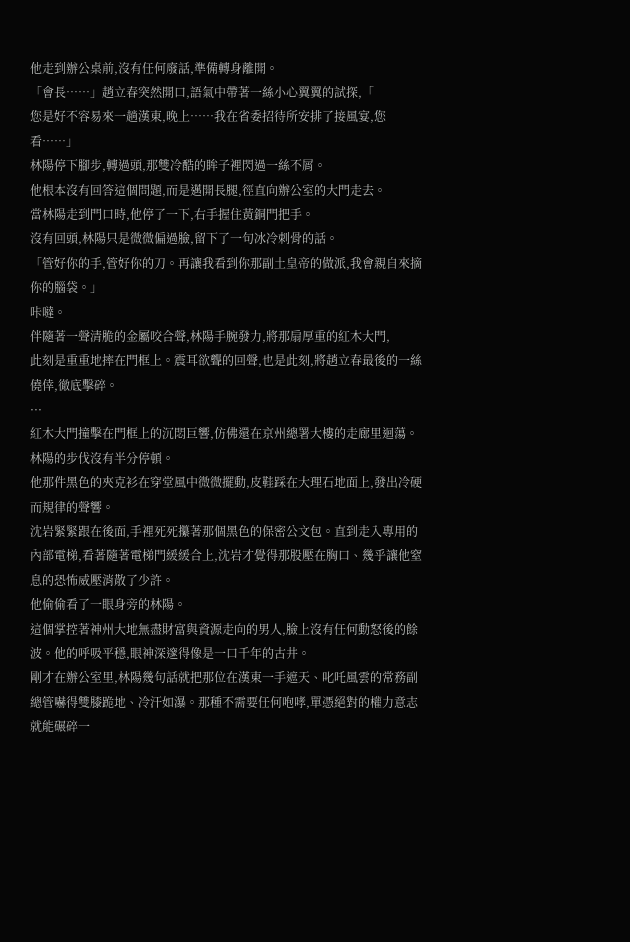他走到辦公桌前,沒有任何廢話,準備轉身離開。
「會長……」趙立春突然開口,語氣中帶著一絲小心翼翼的試探,「
您是好不容易來一趟漢東,晚上……我在省委招待所安排了接風宴,您看……」
林陽停下腳步,轉過頭,那雙冷酷的眸子裡閃過一絲不屑。
他根本沒有回答這個問題,而是邁開長腿,徑直向辦公室的大門走去。
當林陽走到門口時,他停了一下,右手握住黃銅門把手。
沒有回頭,林陽只是微微偏過臉,留下了一句冰冷刺骨的話。
「管好你的手,管好你的刀。再讓我看到你那副土皇帝的做派,我會親自來摘你的腦袋。」
咔噠。
伴隨著一聲清脆的金屬咬合聲,林陽手腕發力,將那扇厚重的紅木大門,
此刻是重重地摔在門框上。震耳欲聾的回聲,也是此刻,將趙立春最後的一絲僥倖,徹底擊碎。
···
紅木大門撞擊在門框上的沉悶巨響,仿佛還在京州總署大樓的走廊里迴蕩。
林陽的步伐沒有半分停頓。
他那件黑色的夾克衫在穿堂風中微微擺動,皮鞋踩在大理石地面上,發出冷硬而規律的聲響。
沈岩緊緊跟在後面,手裡死死攥著那個黑色的保密公文包。直到走入專用的內部電梯,看著隨著電梯門緩緩合上,沈岩才覺得那股壓在胸口、幾乎讓他窒息的恐怖威壓消散了少許。
他偷偷看了一眼身旁的林陽。
這個掌控著神州大地無盡財富與資源走向的男人,臉上沒有任何動怒後的餘波。他的呼吸平穩,眼神深邃得像是一口千年的古井。
剛才在辦公室里,林陽幾句話就把那位在漢東一手遮天、叱吒風雲的常務副總管嚇得雙膝跪地、冷汗如瀑。那種不需要任何咆哮,單憑絕對的權力意志就能碾碎一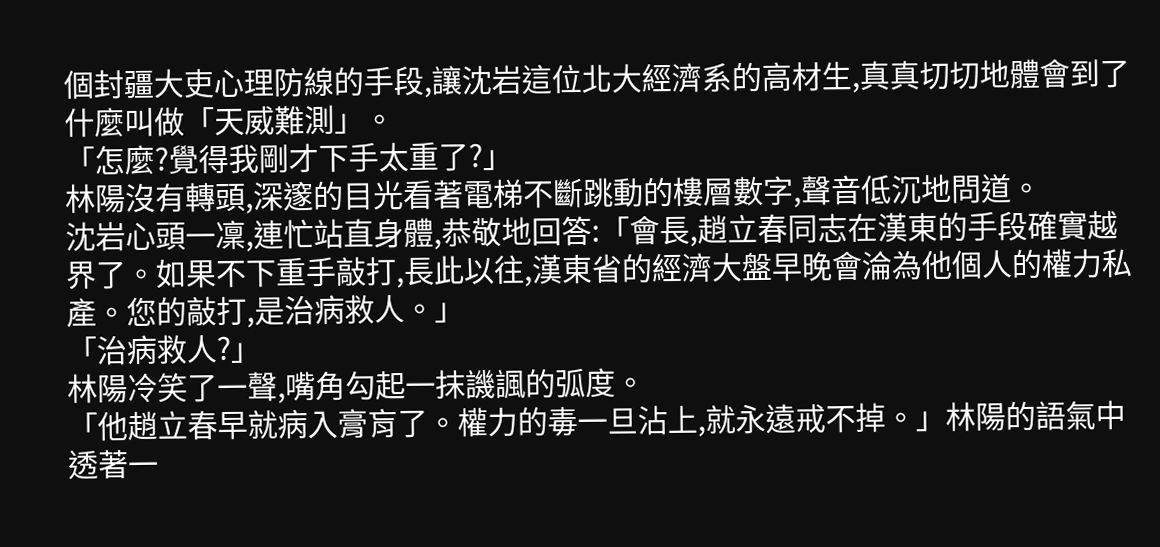個封疆大吏心理防線的手段,讓沈岩這位北大經濟系的高材生,真真切切地體會到了什麼叫做「天威難測」。
「怎麼?覺得我剛才下手太重了?」
林陽沒有轉頭,深邃的目光看著電梯不斷跳動的樓層數字,聲音低沉地問道。
沈岩心頭一凜,連忙站直身體,恭敬地回答:「會長,趙立春同志在漢東的手段確實越界了。如果不下重手敲打,長此以往,漢東省的經濟大盤早晚會淪為他個人的權力私產。您的敲打,是治病救人。」
「治病救人?」
林陽冷笑了一聲,嘴角勾起一抹譏諷的弧度。
「他趙立春早就病入膏肓了。權力的毒一旦沾上,就永遠戒不掉。」林陽的語氣中透著一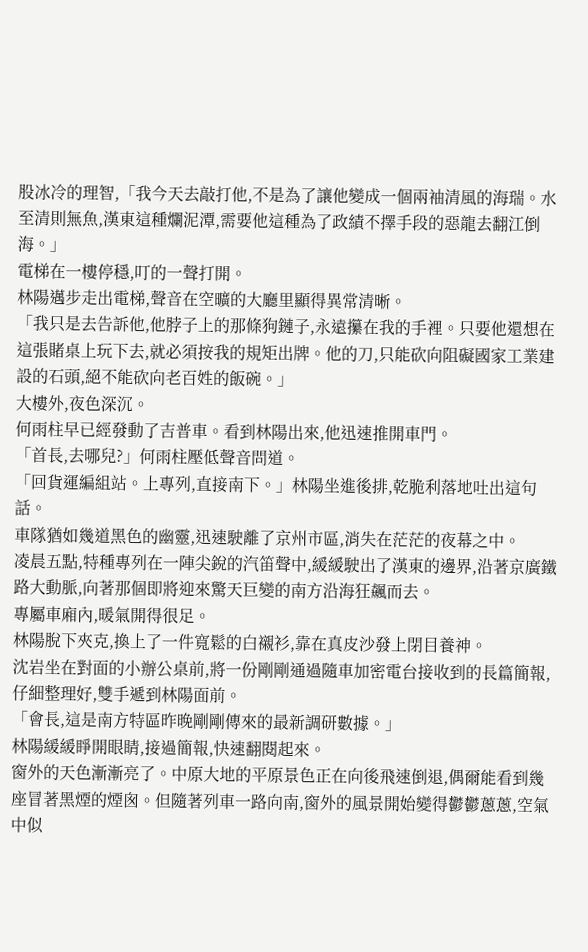股冰冷的理智,「我今天去敲打他,不是為了讓他變成一個兩袖清風的海瑞。水至清則無魚,漢東這種爛泥潭,需要他這種為了政績不擇手段的惡龍去翻江倒海。」
電梯在一樓停穩,叮的一聲打開。
林陽邁步走出電梯,聲音在空曠的大廳里顯得異常清晰。
「我只是去告訴他,他脖子上的那條狗鏈子,永遠攥在我的手裡。只要他還想在這張賭桌上玩下去,就必須按我的規矩出牌。他的刀,只能砍向阻礙國家工業建設的石頭,絕不能砍向老百姓的飯碗。」
大樓外,夜色深沉。
何雨柱早已經發動了吉普車。看到林陽出來,他迅速推開車門。
「首長,去哪兒?」何雨柱壓低聲音問道。
「回貨運編組站。上專列,直接南下。」林陽坐進後排,乾脆利落地吐出這句話。
車隊猶如幾道黑色的幽靈,迅速駛離了京州市區,消失在茫茫的夜幕之中。
凌晨五點,特種專列在一陣尖銳的汽笛聲中,緩緩駛出了漢東的邊界,沿著京廣鐵路大動脈,向著那個即將迎來驚天巨變的南方沿海狂飆而去。
專屬車廂內,暖氣開得很足。
林陽脫下夾克,換上了一件寬鬆的白襯衫,靠在真皮沙發上閉目養神。
沈岩坐在對面的小辦公桌前,將一份剛剛通過隨車加密電台接收到的長篇簡報,仔細整理好,雙手遞到林陽面前。
「會長,這是南方特區昨晚剛剛傳來的最新調研數據。」
林陽緩緩睜開眼睛,接過簡報,快速翻閱起來。
窗外的天色漸漸亮了。中原大地的平原景色正在向後飛速倒退,偶爾能看到幾座冒著黑煙的煙囪。但隨著列車一路向南,窗外的風景開始變得鬱鬱蔥蔥,空氣中似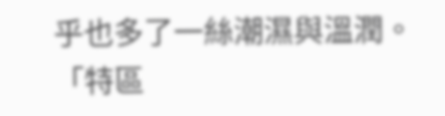乎也多了一絲潮濕與溫潤。
「特區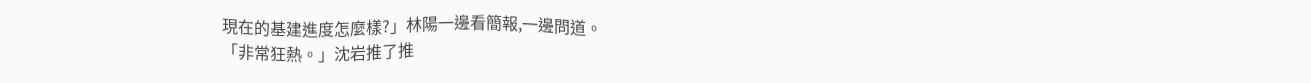現在的基建進度怎麼樣?」林陽一邊看簡報,一邊問道。
「非常狂熱。」沈岩推了推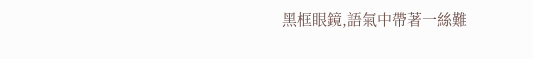黑框眼鏡,語氣中帶著一絲難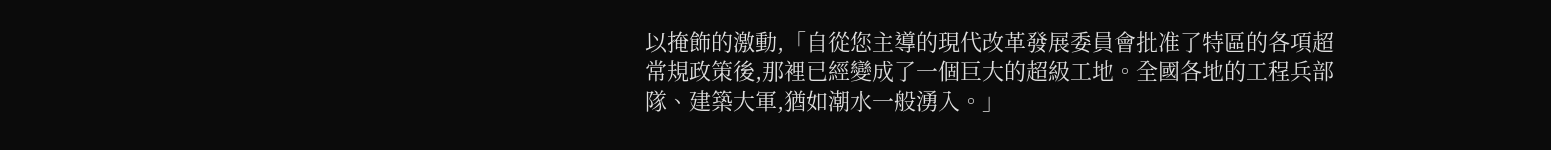以掩飾的激動,「自從您主導的現代改革發展委員會批准了特區的各項超常規政策後,那裡已經變成了一個巨大的超級工地。全國各地的工程兵部隊、建築大軍,猶如潮水一般湧入。」